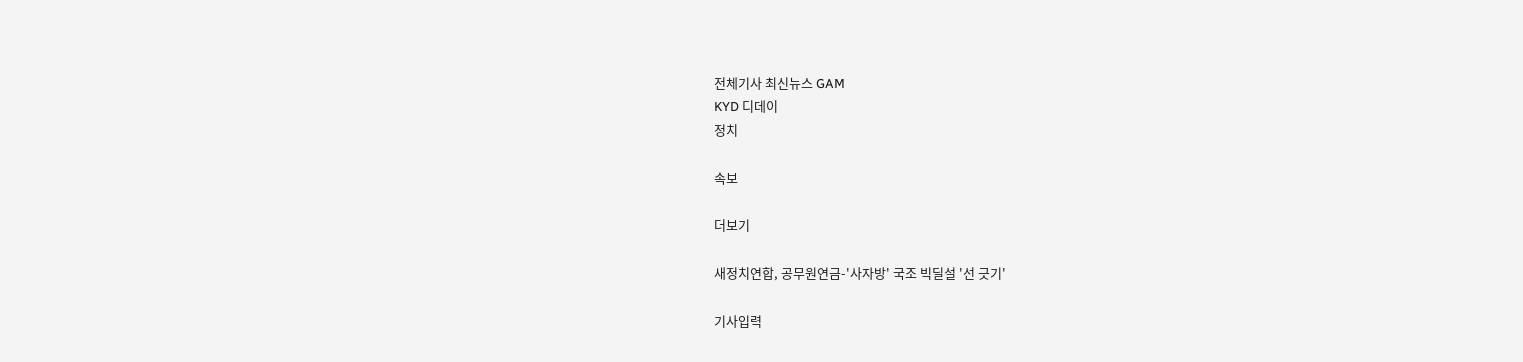전체기사 최신뉴스 GAM
KYD 디데이
정치

속보

더보기

새정치연합, 공무원연금-'사자방' 국조 빅딜설 '선 긋기'

기사입력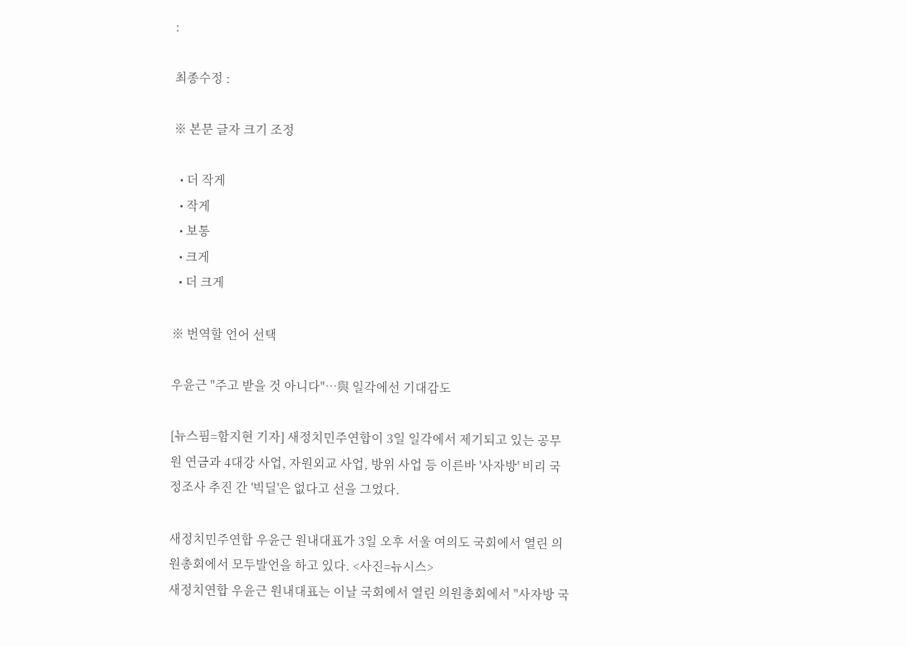:

최종수정 :

※ 본문 글자 크기 조정

  • 더 작게
  • 작게
  • 보통
  • 크게
  • 더 크게

※ 번역할 언어 선택

우윤근 "주고 받을 것 아니다"…與 일각에선 기대감도

[뉴스핌=함지현 기자] 새정치민주연합이 3일 일각에서 제기되고 있는 공무원 연금과 4대강 사업, 자원외교 사업, 방위 사업 등 이른바 '사자방' 비리 국정조사 추진 간 '빅딜'은 없다고 선을 그었다.

새정치민주연합 우윤근 원내대표가 3일 오후 서울 여의도 국회에서 열린 의원총회에서 모두발언을 하고 있다. <사진=뉴시스>
새정치연합 우윤근 원내대표는 이날 국회에서 열린 의원총회에서 "사자방 국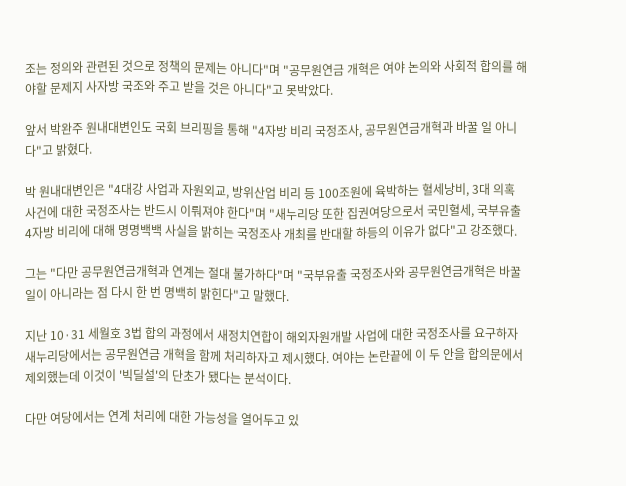조는 정의와 관련된 것으로 정책의 문제는 아니다"며 "공무원연금 개혁은 여야 논의와 사회적 합의를 해야할 문제지 사자방 국조와 주고 받을 것은 아니다"고 못박았다.

앞서 박완주 원내대변인도 국회 브리핑을 통해 "4자방 비리 국정조사, 공무원연금개혁과 바꿀 일 아니다"고 밝혔다.

박 원내대변인은 "4대강 사업과 자원외교, 방위산업 비리 등 100조원에 육박하는 혈세낭비, 3대 의혹 사건에 대한 국정조사는 반드시 이뤄져야 한다"며 "새누리당 또한 집권여당으로서 국민혈세, 국부유출 4자방 비리에 대해 명명백백 사실을 밝히는 국정조사 개최를 반대할 하등의 이유가 없다"고 강조했다.

그는 "다만 공무원연금개혁과 연계는 절대 불가하다"며 "국부유출 국정조사와 공무원연금개혁은 바꿀 일이 아니라는 점 다시 한 번 명백히 밝힌다"고 말했다.

지난 10·31 세월호 3법 합의 과정에서 새정치연합이 해외자원개발 사업에 대한 국정조사를 요구하자 새누리당에서는 공무원연금 개혁을 함께 처리하자고 제시했다. 여야는 논란끝에 이 두 안을 합의문에서 제외했는데 이것이 '빅딜설'의 단초가 됐다는 분석이다.

다만 여당에서는 연계 처리에 대한 가능성을 열어두고 있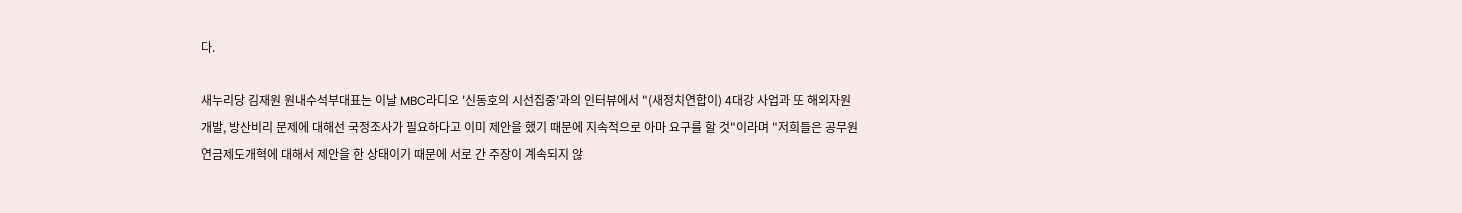다.

새누리당 김재원 원내수석부대표는 이날 MBC라디오 '신동호의 시선집중'과의 인터뷰에서 "(새정치연합이) 4대강 사업과 또 해외자원개발, 방산비리 문제에 대해선 국정조사가 필요하다고 이미 제안을 했기 때문에 지속적으로 아마 요구를 할 것"이라며 "저희들은 공무원연금제도개혁에 대해서 제안을 한 상태이기 때문에 서로 간 주장이 계속되지 않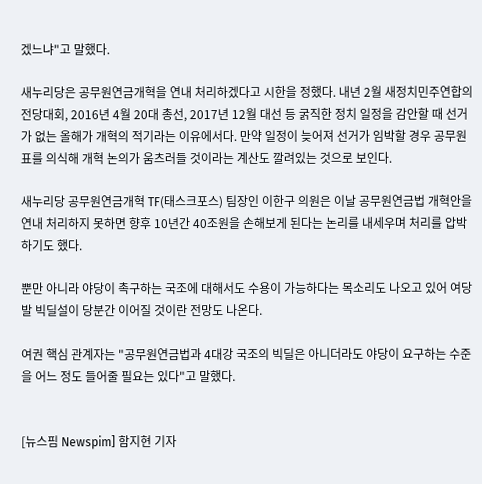겠느냐"고 말했다.

새누리당은 공무원연금개혁을 연내 처리하겠다고 시한을 정했다. 내년 2월 새정치민주연합의 전당대회, 2016년 4월 20대 총선, 2017년 12월 대선 등 굵직한 정치 일정을 감안할 때 선거가 없는 올해가 개혁의 적기라는 이유에서다. 만약 일정이 늦어져 선거가 임박할 경우 공무원 표를 의식해 개혁 논의가 움츠러들 것이라는 계산도 깔려있는 것으로 보인다.

새누리당 공무원연금개혁 TF(태스크포스) 팀장인 이한구 의원은 이날 공무원연금법 개혁안을 연내 처리하지 못하면 향후 10년간 40조원을 손해보게 된다는 논리를 내세우며 처리를 압박하기도 했다.

뿐만 아니라 야당이 촉구하는 국조에 대해서도 수용이 가능하다는 목소리도 나오고 있어 여당발 빅딜설이 당분간 이어질 것이란 전망도 나온다.

여권 핵심 관계자는 "공무원연금법과 4대강 국조의 빅딜은 아니더라도 야당이 요구하는 수준을 어느 정도 들어줄 필요는 있다"고 말했다.


[뉴스핌 Newspim] 함지현 기자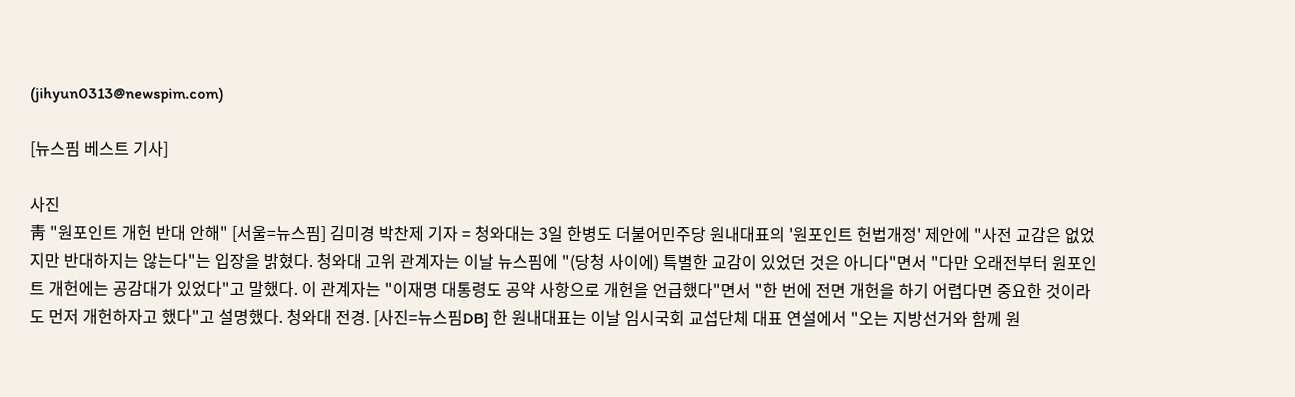(jihyun0313@newspim.com)

[뉴스핌 베스트 기사]

사진
靑 "원포인트 개헌 반대 안해" [서울=뉴스핌] 김미경 박찬제 기자 = 청와대는 3일 한병도 더불어민주당 원내대표의 '원포인트 헌법개정' 제안에 "사전 교감은 없었지만 반대하지는 않는다"는 입장을 밝혔다. 청와대 고위 관계자는 이날 뉴스핌에 "(당청 사이에) 특별한 교감이 있었던 것은 아니다"면서 "다만 오래전부터 원포인트 개헌에는 공감대가 있었다"고 말했다. 이 관계자는 "이재명 대통령도 공약 사항으로 개헌을 언급했다"면서 "한 번에 전면 개헌을 하기 어렵다면 중요한 것이라도 먼저 개헌하자고 했다"고 설명했다. 청와대 전경. [사진=뉴스핌DB] 한 원내대표는 이날 임시국회 교섭단체 대표 연설에서 "오는 지방선거와 함께 원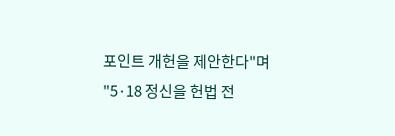포인트 개헌을 제안한다"며 "5·18 정신을 헌법 전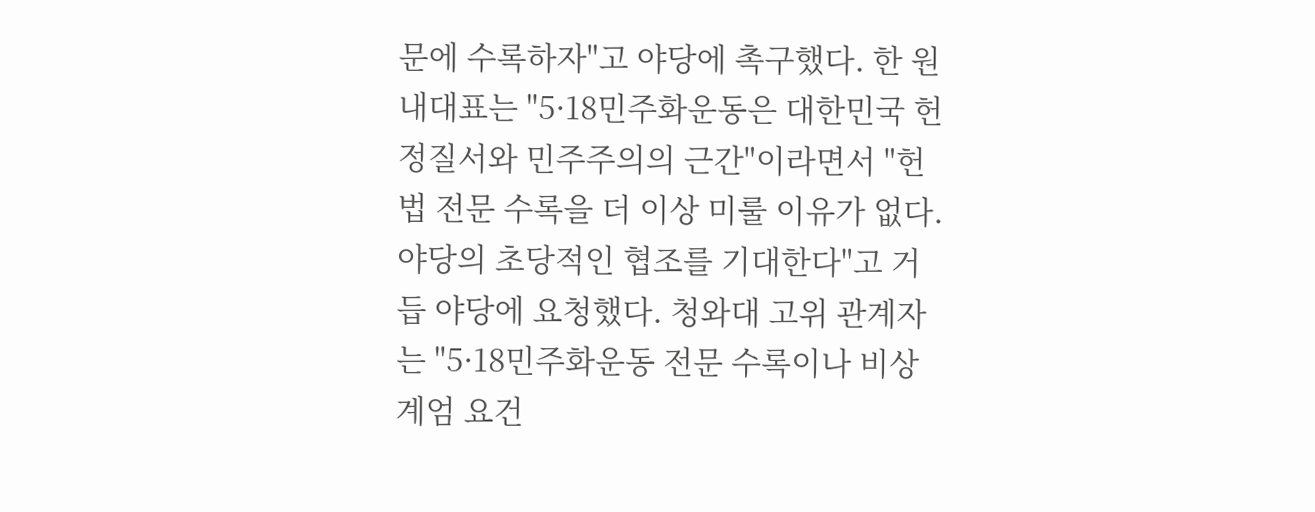문에 수록하자"고 야당에 촉구했다. 한 원내대표는 "5·18민주화운동은 대한민국 헌정질서와 민주주의의 근간"이라면서 "헌법 전문 수록을 더 이상 미룰 이유가 없다. 야당의 초당적인 협조를 기대한다"고 거듭 야당에 요청했다. 청와대 고위 관계자는 "5·18민주화운동 전문 수록이나 비상계엄 요건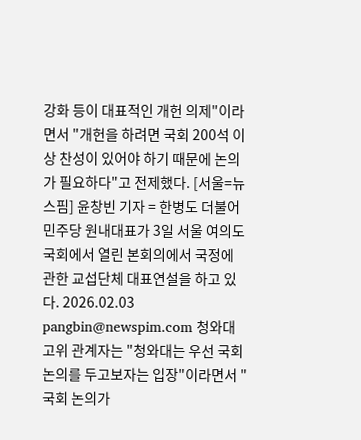강화 등이 대표적인 개헌 의제"이라면서 "개헌을 하려면 국회 200석 이상 찬성이 있어야 하기 때문에 논의가 필요하다"고 전제했다. [서울=뉴스핌] 윤창빈 기자 = 한병도 더불어민주당 원내대표가 3일 서울 여의도 국회에서 열린 본회의에서 국정에 관한 교섭단체 대표연설을 하고 있다. 2026.02.03 pangbin@newspim.com 청와대 고위 관계자는 "청와대는 우선 국회 논의를 두고보자는 입장"이라면서 "국회 논의가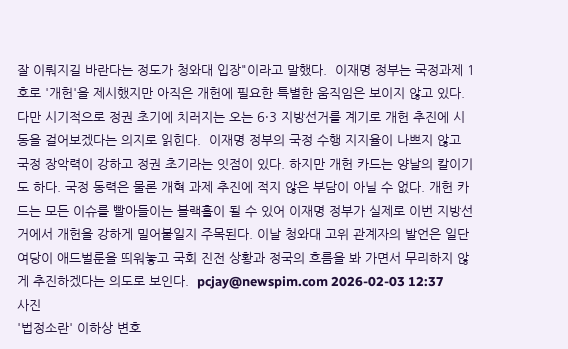잘 이뤄지길 바란다는 정도가 청와대 입장"이라고 말했다.  이재명 정부는 국정과제 1호로 '개헌'을 제시했지만 아직은 개헌에 필요한 특별한 움직임은 보이지 않고 있다. 다만 시기적으로 정권 초기에 치러지는 오는 6·3 지방선거를 계기로 개헌 추진에 시동을 걸어보겠다는 의지로 읽힌다.  이재명 정부의 국정 수행 지지율이 나쁘지 않고 국정 장악력이 강하고 정권 초기라는 잇점이 있다. 하지만 개헌 카드는 양날의 칼이기도 하다. 국정 동력은 물론 개혁 과제 추진에 적지 않은 부담이 아닐 수 없다. 개헌 카드는 모든 이슈를 빨아들이는 블랙홀이 될 수 있어 이재명 정부가 실제로 이번 지방선거에서 개헌을 강하게 밀어붙일지 주목된다. 이날 청와대 고위 관계자의 발언은 일단 여당이 애드벌룬을 띄워놓고 국회 진전 상황과 정국의 흐름을 봐 가면서 무리하지 않게 추진하겠다는 의도로 보인다.  pcjay@newspim.com 2026-02-03 12:37
사진
'법정소란' 이하상 변호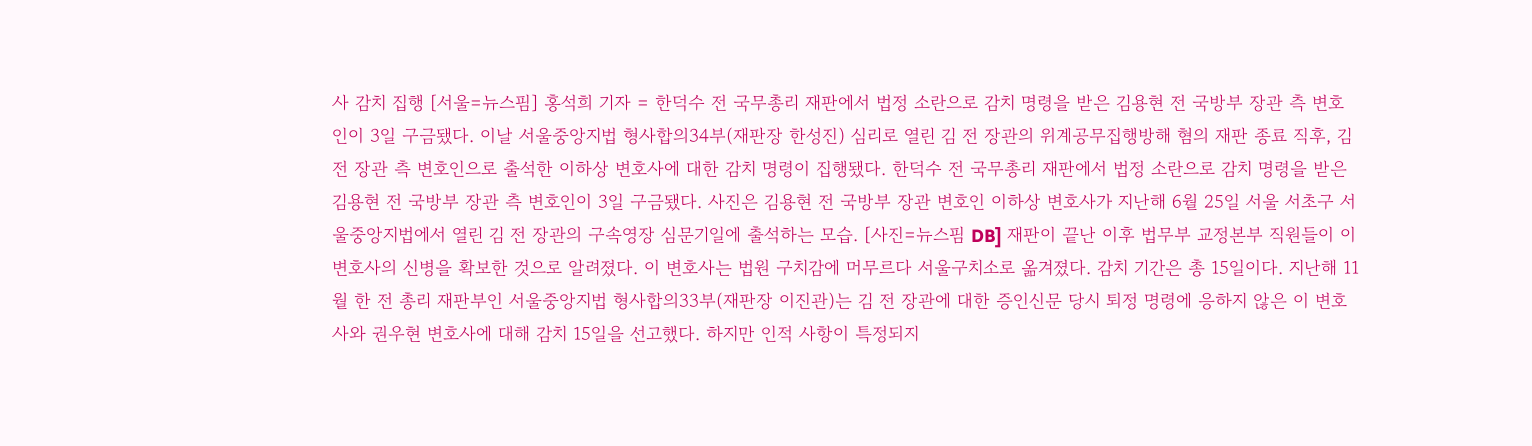사 감치 집행 [서울=뉴스핌] 홍석희 기자 = 한덕수 전 국무총리 재판에서 법정 소란으로 감치 명령을 받은 김용현 전 국방부 장관 측 변호인이 3일 구금됐다. 이날 서울중앙지법 형사합의34부(재판장 한성진) 심리로 열린 김 전 장관의 위계공무집행방해 혐의 재판 종료 직후, 김 전 장관 측 변호인으로 출석한 이하상 변호사에 대한 감치 명령이 집행됐다. 한덕수 전 국무총리 재판에서 법정 소란으로 감치 명령을 받은 김용현 전 국방부 장관 측 변호인이 3일 구금됐다. 사진은 김용현 전 국방부 장관 변호인 이하상 변호사가 지난해 6월 25일 서울 서초구 서울중앙지법에서 열린 김 전 장관의 구속영장 심문기일에 출석하는 모습. [사진=뉴스핌 DB] 재판이 끝난 이후 법무부 교정본부 직원들이 이 변호사의 신병을 확보한 것으로 알려졌다. 이 변호사는 법원 구치감에 머무르다 서울구치소로 옮겨졌다. 감치 기간은 총 15일이다. 지난해 11월 한 전 총리 재판부인 서울중앙지법 형사합의33부(재판장 이진관)는 김 전 장관에 대한 증인신문 당시 퇴정 명령에 응하지 않은 이 변호사와 권우현 변호사에 대해 감치 15일을 선고했다. 하지만 인적 사항이 특정되지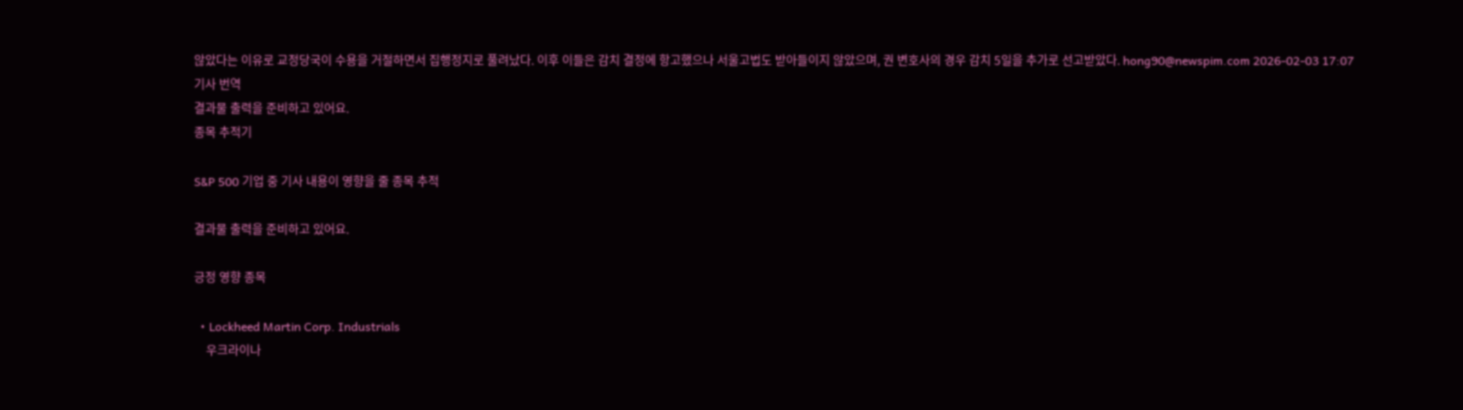않았다는 이유로 교정당국이 수용을 거절하면서 집행정지로 풀려났다. 이후 이들은 감치 결정에 항고했으나 서울고법도 받아들이지 않았으며, 권 변호사의 경우 감치 5일을 추가로 선고받았다. hong90@newspim.com 2026-02-03 17:07
기사 번역
결과물 출력을 준비하고 있어요.
종목 추적기

S&P 500 기업 중 기사 내용이 영향을 줄 종목 추적

결과물 출력을 준비하고 있어요.

긍정 영향 종목

  • Lockheed Martin Corp. Industrials
    우크라이나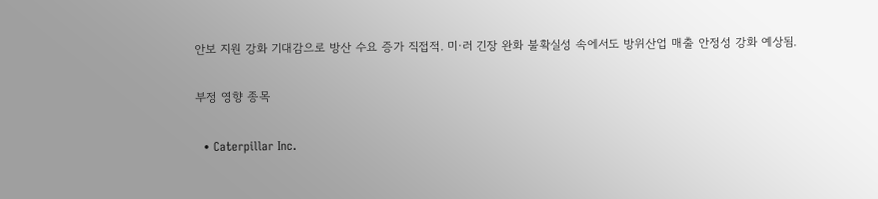안보 지원 강화 기대감으로 방산 수요 증가 직접적. 미·러 긴장 완화 불확실성 속에서도 방위산업 매출 안정성 강화 예상됨.

부정 영향 종목

  • Caterpillar Inc.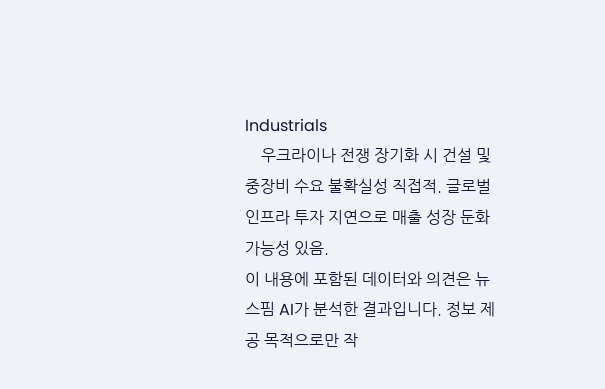Industrials
    우크라이나 전쟁 장기화 시 건설 및 중장비 수요 불확실성 직접적. 글로벌 인프라 투자 지연으로 매출 성장 둔화 가능성 있음.
이 내용에 포함된 데이터와 의견은 뉴스핌 AI가 분석한 결과입니다. 정보 제공 목적으로만 작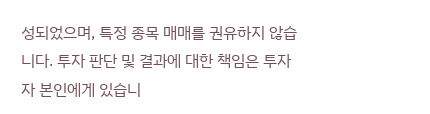성되었으며, 특정 종목 매매를 권유하지 않습니다. 투자 판단 및 결과에 대한 책임은 투자자 본인에게 있습니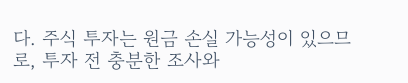다. 주식 투자는 원금 손실 가능성이 있으므로, 투자 전 충분한 조사와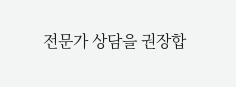전문가 상담을 권장합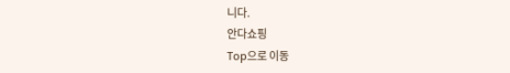니다.
안다쇼핑
Top으로 이동